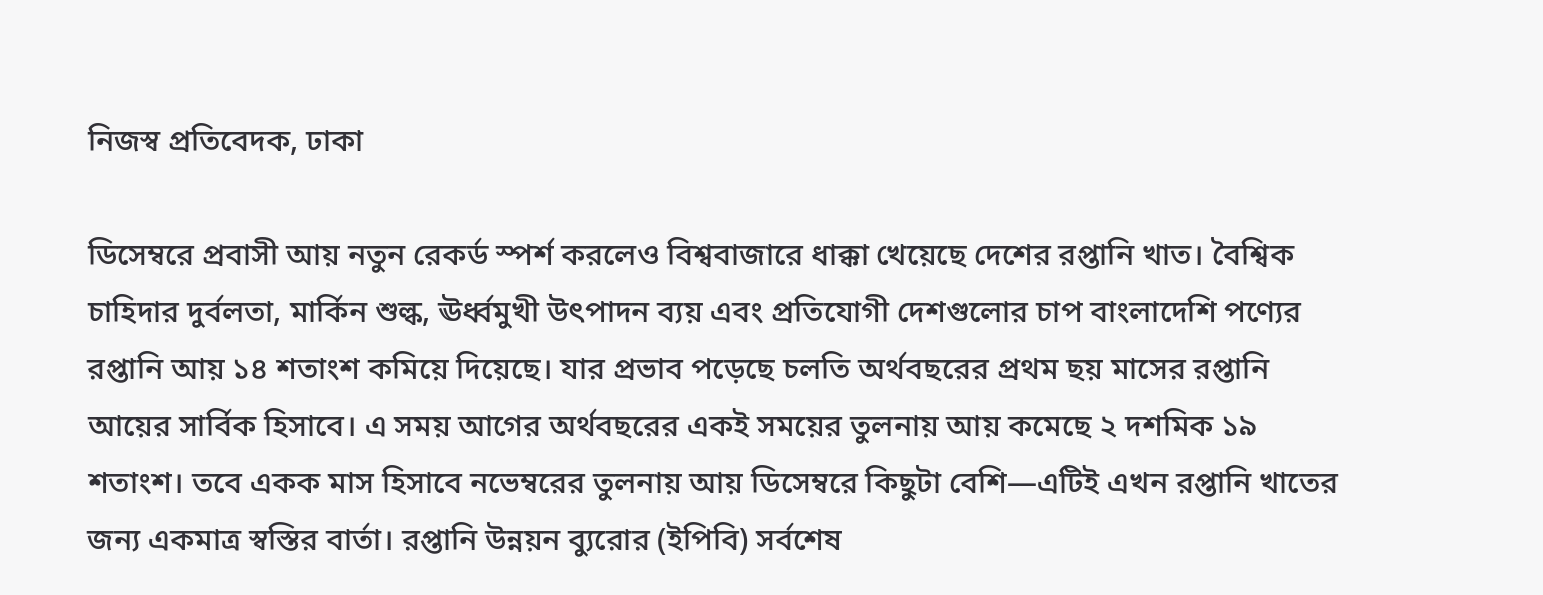নিজস্ব প্রতিবেদক, ঢাকা

ডিসেম্বরে প্রবাসী আয় নতুন রেকর্ড স্পর্শ করলেও বিশ্ববাজারে ধাক্কা খেয়েছে দেশের রপ্তানি খাত। বৈশ্বিক চাহিদার দুর্বলতা, মার্কিন শুল্ক, ঊর্ধ্বমুখী উৎপাদন ব্যয় এবং প্রতিযোগী দেশগুলোর চাপ বাংলাদেশি পণ্যের রপ্তানি আয় ১৪ শতাংশ কমিয়ে দিয়েছে। যার প্রভাব পড়েছে চলতি অর্থবছরের প্রথম ছয় মাসের রপ্তানি আয়ের সার্বিক হিসাবে। এ সময় আগের অর্থবছরের একই সময়ের তুলনায় আয় কমেছে ২ দশমিক ১৯ শতাংশ। তবে একক মাস হিসাবে নভেম্বরের তুলনায় আয় ডিসেম্বরে কিছুটা বেশি—এটিই এখন রপ্তানি খাতের জন্য একমাত্র স্বস্তির বার্তা। রপ্তানি উন্নয়ন ব্যুরোর (ইপিবি) সর্বশেষ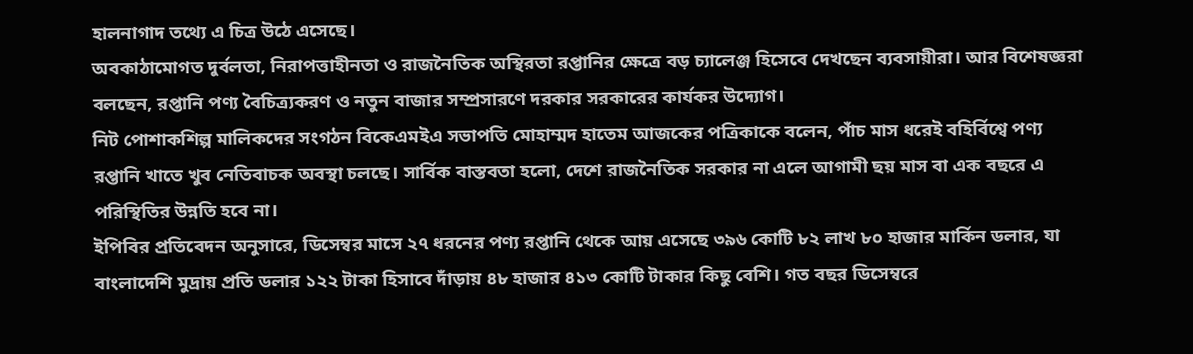হালনাগাদ তথ্যে এ চিত্র উঠে এসেছে।
অবকাঠামোগত দুর্বলতা, নিরাপত্তাহীনতা ও রাজনৈতিক অস্থিরতা রপ্তানির ক্ষেত্রে বড় চ্যালেঞ্জ হিসেবে দেখছেন ব্যবসায়ীরা। আর বিশেষজ্ঞরা বলছেন, রপ্তানি পণ্য বৈচিত্র্যকরণ ও নতুন বাজার সম্প্রসারণে দরকার সরকারের কার্যকর উদ্যোগ।
নিট পোশাকশিল্প মালিকদের সংগঠন বিকেএমইএ সভাপতি মোহাম্মদ হাতেম আজকের পত্রিকাকে বলেন, পাঁচ মাস ধরেই বহির্বিশ্বে পণ্য রপ্তানি খাতে খুব নেতিবাচক অবস্থা চলছে। সার্বিক বাস্তবতা হলো, দেশে রাজনৈতিক সরকার না এলে আগামী ছয় মাস বা এক বছরে এ পরিস্থিতির উন্নতি হবে না।
ইপিবির প্রতিবেদন অনুসারে, ডিসেম্বর মাসে ২৭ ধরনের পণ্য রপ্তানি থেকে আয় এসেছে ৩৯৬ কোটি ৮২ লাখ ৮০ হাজার মার্কিন ডলার, যা বাংলাদেশি মুদ্রায় প্রতি ডলার ১২২ টাকা হিসাবে দাঁড়ায় ৪৮ হাজার ৪১৩ কোটি টাকার কিছু বেশি। গত বছর ডিসেম্বরে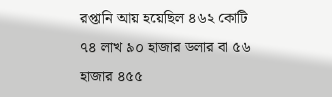রপ্তানি আয় হয়েছিল ৪৬২ কোটি ৭৪ লাখ ৯০ হাজার ডলার বা ৫৬ হাজার ৪৫৫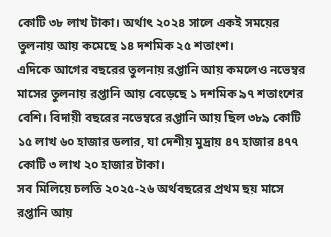কোটি ৩৮ লাখ টাকা। অর্থাৎ ২০২৪ সালে একই সময়ের তুলনায় আয় কমেছে ১৪ দশমিক ২৫ শতাংশ।
এদিকে আগের বছরের তুলনায় রপ্তানি আয় কমলেও নভেম্বর মাসের তুলনায় রপ্তানি আয় বেড়েছে ১ দশমিক ৯৭ শতাংশের বেশি। বিদায়ী বছরের নভেম্বরে রপ্তানি আয় ছিল ৩৮৯ কোটি ১৫ লাখ ৬০ হাজার ডলার, যা দেশীয় মুদ্রায় ৪৭ হাজার ৪৭৭ কোটি ৩ লাখ ২০ হাজার টাকা।
সব মিলিয়ে চলতি ২০২৫-২৬ অর্থবছরের প্রথম ছয় মাসে রপ্তানি আয়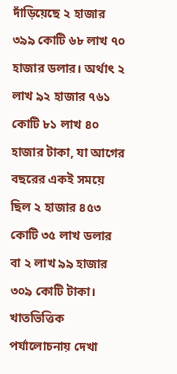দাঁড়িয়েছে ২ হাজার ৩৯৯ কোটি ৬৮ লাখ ৭০ হাজার ডলার। অর্থাৎ ২ লাখ ৯২ হাজার ৭৬১ কোটি ৮১ লাখ ৪০ হাজার টাকা, যা আগের বছরের একই সময়ে ছিল ২ হাজার ৪৫৩ কোটি ৩৫ লাখ ডলার বা ২ লাখ ৯৯ হাজার ৩০৯ কোটি টাকা।
খাতভিত্তিক পর্যালোচনায় দেখা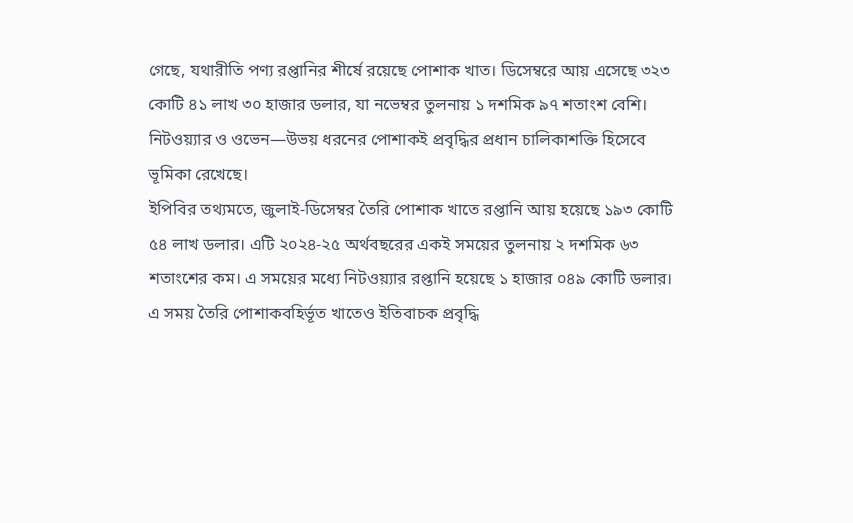গেছে, যথারীতি পণ্য রপ্তানির শীর্ষে রয়েছে পোশাক খাত। ডিসেম্বরে আয় এসেছে ৩২৩ কোটি ৪১ লাখ ৩০ হাজার ডলার, যা নভেম্বর তুলনায় ১ দশমিক ৯৭ শতাংশ বেশি। নিটওয়্যার ও ওভেন—উভয় ধরনের পোশাকই প্রবৃদ্ধির প্রধান চালিকাশক্তি হিসেবে ভূমিকা রেখেছে।
ইপিবির তথ্যমতে, জুলাই-ডিসেম্বর তৈরি পোশাক খাতে রপ্তানি আয় হয়েছে ১৯৩ কোটি ৫৪ লাখ ডলার। এটি ২০২৪-২৫ অর্থবছরের একই সময়ের তুলনায় ২ দশমিক ৬৩ শতাংশের কম। এ সময়ের মধ্যে নিটওয়্যার রপ্তানি হয়েছে ১ হাজার ০৪৯ কোটি ডলার।
এ সময় তৈরি পোশাকবহির্ভূত খাতেও ইতিবাচক প্রবৃদ্ধি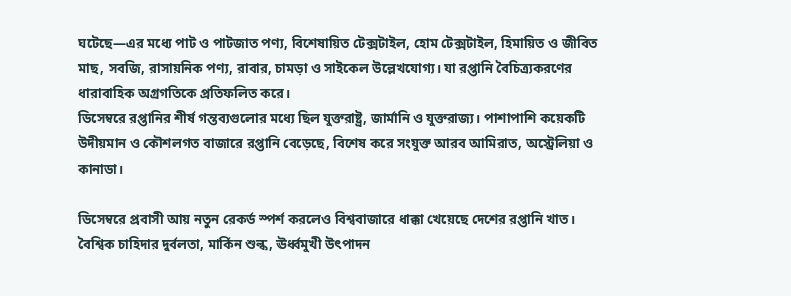ঘটেছে—এর মধ্যে পাট ও পাটজাত পণ্য, বিশেষায়িত টেক্সটাইল, হোম টেক্সটাইল, হিমায়িত ও জীবিত মাছ, সবজি, রাসায়নিক পণ্য, রাবার, চামড়া ও সাইকেল উল্লেখযোগ্য। যা রপ্তানি বৈচিত্র্যকরণের ধারাবাহিক অগ্রগতিকে প্রতিফলিত করে।
ডিসেম্বরে রপ্তানির শীর্ষ গন্তব্যগুলোর মধ্যে ছিল যুক্তরাষ্ট্র, জার্মানি ও যুক্তরাজ্য। পাশাপাশি কয়েকটি উদীয়মান ও কৌশলগত বাজারে রপ্তানি বেড়েছে, বিশেষ করে সংযুক্ত আরব আমিরাত, অস্ট্রেলিয়া ও কানাডা।

ডিসেম্বরে প্রবাসী আয় নতুন রেকর্ড স্পর্শ করলেও বিশ্ববাজারে ধাক্কা খেয়েছে দেশের রপ্তানি খাত। বৈশ্বিক চাহিদার দুর্বলতা, মার্কিন শুল্ক, ঊর্ধ্বমুখী উৎপাদন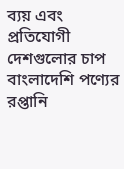ব্যয় এবং প্রতিযোগী দেশগুলোর চাপ বাংলাদেশি পণ্যের রপ্তানি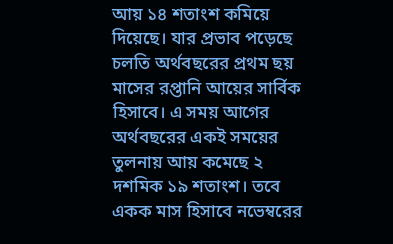আয় ১৪ শতাংশ কমিয়ে দিয়েছে। যার প্রভাব পড়েছে চলতি অর্থবছরের প্রথম ছয় মাসের রপ্তানি আয়ের সার্বিক হিসাবে। এ সময় আগের অর্থবছরের একই সময়ের তুলনায় আয় কমেছে ২ দশমিক ১৯ শতাংশ। তবে একক মাস হিসাবে নভেম্বরের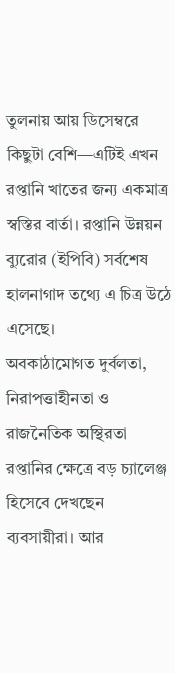তুলনায় আয় ডিসেম্বরে কিছুটা বেশি—এটিই এখন রপ্তানি খাতের জন্য একমাত্র স্বস্তির বার্তা। রপ্তানি উন্নয়ন ব্যুরোর (ইপিবি) সর্বশেষ হালনাগাদ তথ্যে এ চিত্র উঠে এসেছে।
অবকাঠামোগত দুর্বলতা, নিরাপত্তাহীনতা ও রাজনৈতিক অস্থিরতা রপ্তানির ক্ষেত্রে বড় চ্যালেঞ্জ হিসেবে দেখছেন ব্যবসায়ীরা। আর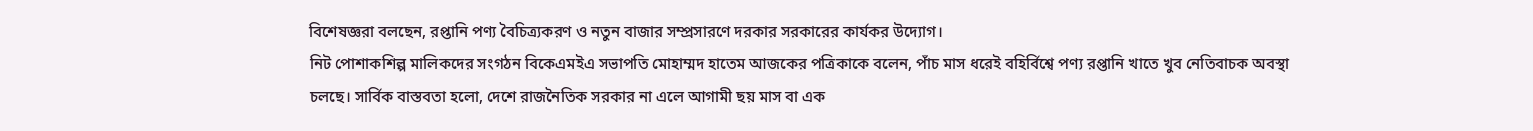বিশেষজ্ঞরা বলছেন, রপ্তানি পণ্য বৈচিত্র্যকরণ ও নতুন বাজার সম্প্রসারণে দরকার সরকারের কার্যকর উদ্যোগ।
নিট পোশাকশিল্প মালিকদের সংগঠন বিকেএমইএ সভাপতি মোহাম্মদ হাতেম আজকের পত্রিকাকে বলেন, পাঁচ মাস ধরেই বহির্বিশ্বে পণ্য রপ্তানি খাতে খুব নেতিবাচক অবস্থা চলছে। সার্বিক বাস্তবতা হলো, দেশে রাজনৈতিক সরকার না এলে আগামী ছয় মাস বা এক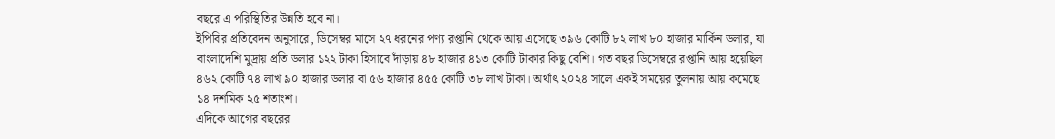বছরে এ পরিস্থিতির উন্নতি হবে না।
ইপিবির প্রতিবেদন অনুসারে, ডিসেম্বর মাসে ২৭ ধরনের পণ্য রপ্তানি থেকে আয় এসেছে ৩৯৬ কোটি ৮২ লাখ ৮০ হাজার মার্কিন ডলার, যা বাংলাদেশি মুদ্রায় প্রতি ডলার ১২২ টাকা হিসাবে দাঁড়ায় ৪৮ হাজার ৪১৩ কোটি টাকার কিছু বেশি। গত বছর ডিসেম্বরে রপ্তানি আয় হয়েছিল ৪৬২ কোটি ৭৪ লাখ ৯০ হাজার ডলার বা ৫৬ হাজার ৪৫৫ কোটি ৩৮ লাখ টাকা। অর্থাৎ ২০২৪ সালে একই সময়ের তুলনায় আয় কমেছে ১৪ দশমিক ২৫ শতাংশ।
এদিকে আগের বছরের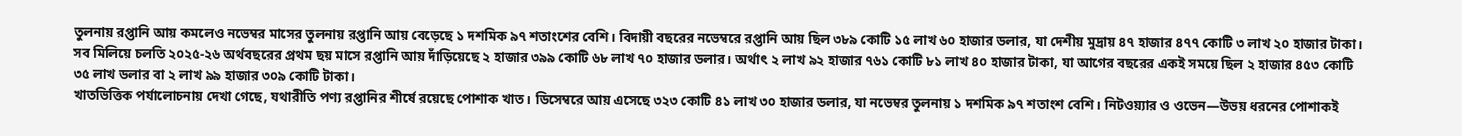তুলনায় রপ্তানি আয় কমলেও নভেম্বর মাসের তুলনায় রপ্তানি আয় বেড়েছে ১ দশমিক ৯৭ শতাংশের বেশি। বিদায়ী বছরের নভেম্বরে রপ্তানি আয় ছিল ৩৮৯ কোটি ১৫ লাখ ৬০ হাজার ডলার, যা দেশীয় মুদ্রায় ৪৭ হাজার ৪৭৭ কোটি ৩ লাখ ২০ হাজার টাকা।
সব মিলিয়ে চলতি ২০২৫-২৬ অর্থবছরের প্রথম ছয় মাসে রপ্তানি আয় দাঁড়িয়েছে ২ হাজার ৩৯৯ কোটি ৬৮ লাখ ৭০ হাজার ডলার। অর্থাৎ ২ লাখ ৯২ হাজার ৭৬১ কোটি ৮১ লাখ ৪০ হাজার টাকা, যা আগের বছরের একই সময়ে ছিল ২ হাজার ৪৫৩ কোটি ৩৫ লাখ ডলার বা ২ লাখ ৯৯ হাজার ৩০৯ কোটি টাকা।
খাতভিত্তিক পর্যালোচনায় দেখা গেছে, যথারীতি পণ্য রপ্তানির শীর্ষে রয়েছে পোশাক খাত। ডিসেম্বরে আয় এসেছে ৩২৩ কোটি ৪১ লাখ ৩০ হাজার ডলার, যা নভেম্বর তুলনায় ১ দশমিক ৯৭ শতাংশ বেশি। নিটওয়্যার ও ওভেন—উভয় ধরনের পোশাকই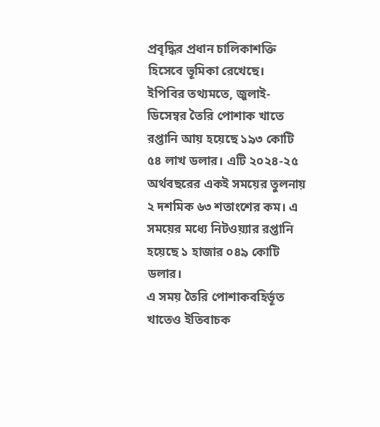প্রবৃদ্ধির প্রধান চালিকাশক্তি হিসেবে ভূমিকা রেখেছে।
ইপিবির তথ্যমতে, জুলাই-ডিসেম্বর তৈরি পোশাক খাতে রপ্তানি আয় হয়েছে ১৯৩ কোটি ৫৪ লাখ ডলার। এটি ২০২৪-২৫ অর্থবছরের একই সময়ের তুলনায় ২ দশমিক ৬৩ শতাংশের কম। এ সময়ের মধ্যে নিটওয়্যার রপ্তানি হয়েছে ১ হাজার ০৪৯ কোটি ডলার।
এ সময় তৈরি পোশাকবহির্ভূত খাতেও ইতিবাচক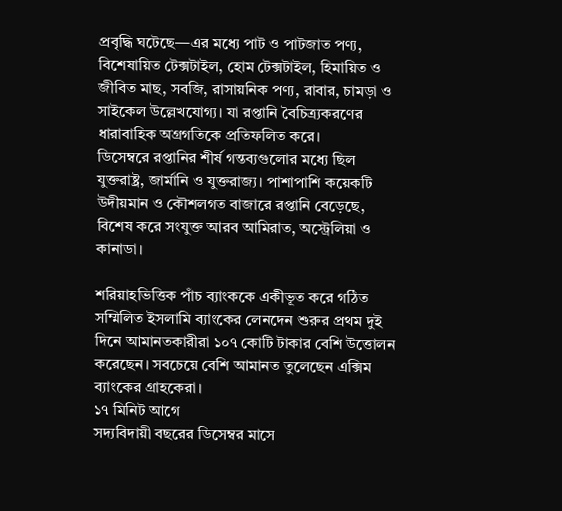প্রবৃদ্ধি ঘটেছে—এর মধ্যে পাট ও পাটজাত পণ্য, বিশেষায়িত টেক্সটাইল, হোম টেক্সটাইল, হিমায়িত ও জীবিত মাছ, সবজি, রাসায়নিক পণ্য, রাবার, চামড়া ও সাইকেল উল্লেখযোগ্য। যা রপ্তানি বৈচিত্র্যকরণের ধারাবাহিক অগ্রগতিকে প্রতিফলিত করে।
ডিসেম্বরে রপ্তানির শীর্ষ গন্তব্যগুলোর মধ্যে ছিল যুক্তরাষ্ট্র, জার্মানি ও যুক্তরাজ্য। পাশাপাশি কয়েকটি উদীয়মান ও কৌশলগত বাজারে রপ্তানি বেড়েছে, বিশেষ করে সংযুক্ত আরব আমিরাত, অস্ট্রেলিয়া ও কানাডা।

শরিয়াহভিত্তিক পাঁচ ব্যাংককে একীভূত করে গঠিত সম্মিলিত ইসলামি ব্যাংকের লেনদেন শুরুর প্রথম দুই দিনে আমানতকারীরা ১০৭ কোটি টাকার বেশি উত্তোলন করেছেন। সবচেয়ে বেশি আমানত তুলেছেন এক্সিম ব্যাংকের গ্রাহকেরা।
১৭ মিনিট আগে
সদ্যবিদায়ী বছরের ডিসেম্বর মাসে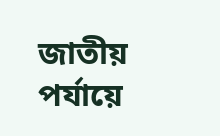জাতীয় পর্যায়ে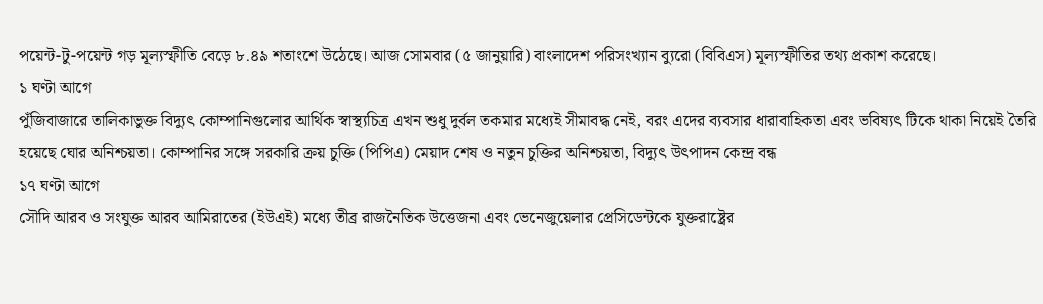পয়েন্ট-টু-পয়েন্ট গড় মূল্যস্ফীতি বেড়ে ৮.৪৯ শতাংশে উঠেছে। আজ সোমবার (৫ জানুয়ারি) বাংলাদেশ পরিসংখ্যান ব্যুরো (বিবিএস) মূল্যস্ফীতির তথ্য প্রকাশ করেছে।
১ ঘণ্টা আগে
পুঁজিবাজারে তালিকাভুক্ত বিদ্যুৎ কোম্পানিগুলোর আর্থিক স্বাস্থ্যচিত্র এখন শুধু দুর্বল তকমার মধ্যেই সীমাবদ্ধ নেই, বরং এদের ব্যবসার ধারাবাহিকতা এবং ভবিষ্যৎ টিকে থাকা নিয়েই তৈরি হয়েছে ঘোর অনিশ্চয়তা। কোম্পানির সঙ্গে সরকারি ক্রয় চুক্তি (পিপিএ) মেয়াদ শেষ ও নতুন চুক্তির অনিশ্চয়তা, বিদ্যুৎ উৎপাদন কেন্দ্র বন্ধ
১৭ ঘণ্টা আগে
সৌদি আরব ও সংযুক্ত আরব আমিরাতের (ইউএই) মধ্যে তীব্র রাজনৈতিক উত্তেজনা এবং ভেনেজুয়েলার প্রেসিডেন্টকে যুক্তরাষ্ট্রের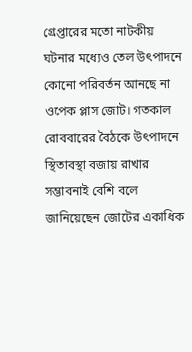গ্রেপ্তারের মতো নাটকীয় ঘটনার মধ্যেও তেল উৎপাদনে কোনো পরিবর্তন আনছে না ওপেক প্লাস জোট। গতকাল রোববারের বৈঠকে উৎপাদনে স্থিতাবস্থা বজায় রাখার সম্ভাবনাই বেশি বলে জানিয়েছেন জোটের একাধিক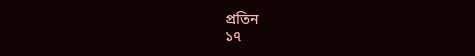প্রতিন
১৭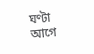ঘণ্টা আগে